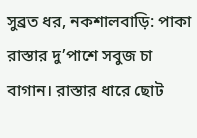সুব্রত ধর, নকশালবাড়ি: পাকা রাস্তার দু’পাশে সবুজ চা বাগান। রাস্তার ধারে ছোট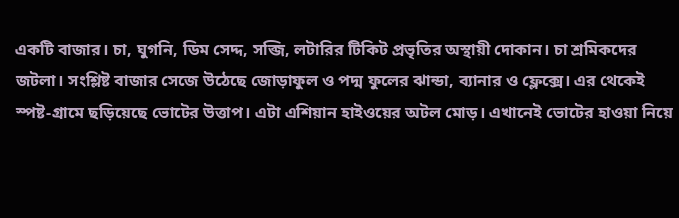একটি বাজার। চা, ঘুগনি, ডিম সেদ্দ, সব্জি, লটারির টিকিট প্রভৃতির অস্থায়ী দোকান। চা শ্রমিকদের জটলা। সংশ্লিষ্ট বাজার সেজে উঠেছে জোড়াফুল ও পদ্ম ফুলের ঝান্ডা, ব্যানার ও ফ্লেক্সে। এর থেকেই স্পষ্ট-গ্রামে ছড়িয়েছে ভোটের উত্তাপ। এটা এশিয়ান হাইওয়ের অটল মোড়। এখানেই ভোটের হাওয়া নিয়ে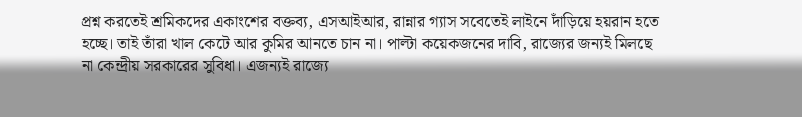প্রশ্ন করতেই শ্রমিকদের একাংশের বক্তব্য, এসআইআর, রান্নার গ্যাস সবেতেই লাইনে দাঁড়িয়ে হয়রান হতে হচ্ছে। তাই তাঁরা খাল কেটে আর কুমির আনতে চান না। পাল্টা কয়েকজনের দাবি, রাজ্যের জন্যই মিলছে না কেন্দ্রীয় সরকারের সুবিধা। এজন্যই রাজ্যে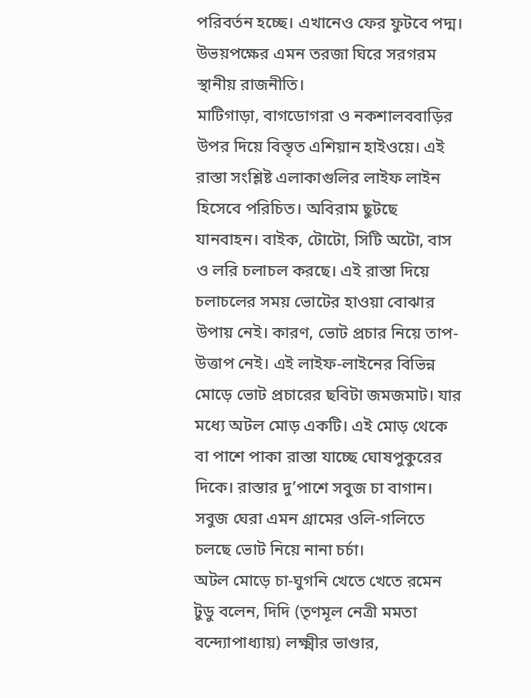পরিবর্তন হচ্ছে। এখানেও ফের ফুটবে পদ্ম। উভয়পক্ষের এমন তরজা ঘিরে সরগরম স্থানীয় রাজনীতি।
মাটিগাড়া, বাগডোগরা ও নকশালববাড়ির উপর দিয়ে বিস্তৃত এশিয়ান হাইওয়ে। এই রাস্তা সংশ্লিষ্ট এলাকাগুলির লাইফ লাইন হিসেবে পরিচিত। অবিরাম ছুটছে যানবাহন। বাইক, টোটো, সিটি অটো, বাস ও লরি চলাচল করছে। এই রাস্তা দিয়ে চলাচলের সময় ভোটের হাওয়া বোঝার উপায় নেই। কারণ, ভোট প্রচার নিয়ে তাপ-উত্তাপ নেই। এই লাইফ-লাইনের বিভিন্ন মোড়ে ভোট প্রচারের ছবিটা জমজমাট। যার মধ্যে অটল মোড় একটি। এই মোড় থেকে বা পাশে পাকা রাস্তা যাচ্ছে ঘোষপুকুরের দিকে। রাস্তার দু’পাশে সবুজ চা বাগান। সবুজ ঘেরা এমন গ্রামের ওলি-গলিতে চলছে ভোট নিয়ে নানা চর্চা।
অটল মোড়ে চা-ঘুগনি খেতে খেতে রমেন টুডু বলেন, দিদি (তৃণমূল নেত্রী মমতা বন্দ্যোপাধ্যায়) লক্ষ্মীর ভাণ্ডার,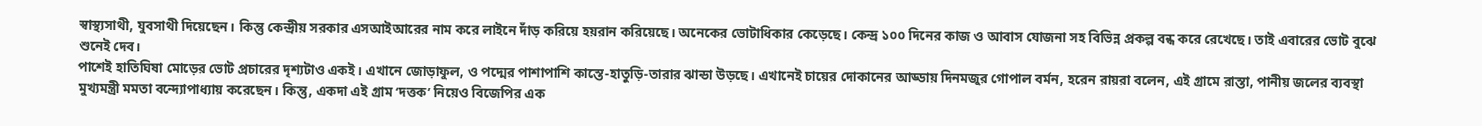স্বাস্থ্যসাথী, যুবসাথী দিয়েছেন। কিন্তু কেন্দ্রীয় সরকার এসআইআরের নাম করে লাইনে দাঁড় করিয়ে হয়রান করিয়েছে। অনেকের ভোটাধিকার কেড়েছে। কেন্দ্র ১০০ দিনের কাজ ও আবাস যোজনা সহ বিভিন্ন প্রকল্প বন্ধ করে রেখেছে। তাই এবারের ভোট বুঝে শুনেই দেব।
পাশেই হাতিঘিষা মোড়ের ভোট প্রচারের দৃশ্যটাও একই। এখানে জোড়াফুল, ও পদ্মের পাশাপাশি কাস্তে-হাতুড়ি-তারার ঝান্ডা উড়ছে। এখানেই চায়ের দোকানের আড্ডায় দিনমজুর গোপাল বর্মন, হরেন রায়রা বলেন, এই গ্রামে রাস্তা, পানীয় জলের ব্যবস্থা মুখ্যমন্ত্রী মমতা বন্দ্যোপাধ্যায় করেছেন। কিন্তু, একদা এই গ্রাম ‘দত্তক’ নিয়েও বিজেপির এক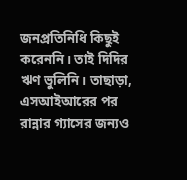জনপ্রতিনিধি কিছুই করেননি। তাই দিদির ঋণ ভুলিনি। তাছাড়া, এসআইআরের পর রান্নার গ্যাসের জন্যও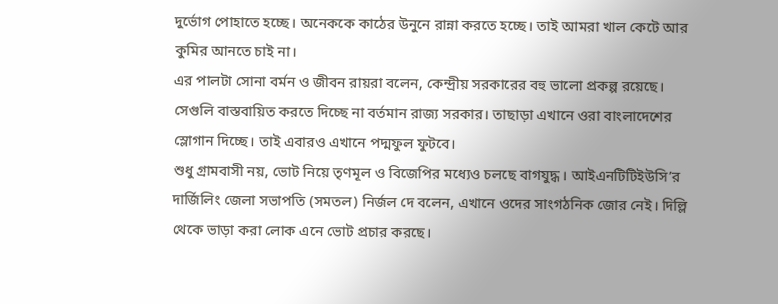দুর্ভোগ পোহাতে হচ্ছে। অনেককে কাঠের উনুনে রান্না করতে হচ্ছে। তাই আমরা খাল কেটে আর কুমির আনতে চাই না।
এর পালটা সোনা বর্মন ও জীবন রায়রা বলেন, কেন্দ্রীয় সরকারের বহু ভালো প্রকল্প রয়েছে। সেগুলি বাস্তবায়িত করতে দিচ্ছে না বর্তমান রাজ্য সরকার। তাছাড়া এখানে ওরা বাংলাদেশের স্লোগান দিচ্ছে। তাই এবারও এখানে পদ্মফুল ফুটবে।
শুধু গ্রামবাসী নয়, ভোট নিয়ে তৃণমূল ও বিজেপির মধ্যেও চলছে বাগযুদ্ধ। আইএনটিটিইউসি’র দার্জিলিং জেলা সভাপতি (সমতল) নির্জল দে বলেন, এখানে ওদের সাংগঠনিক জোর নেই। দিল্লি থেকে ভাড়া করা লোক এনে ভোট প্রচার করছে।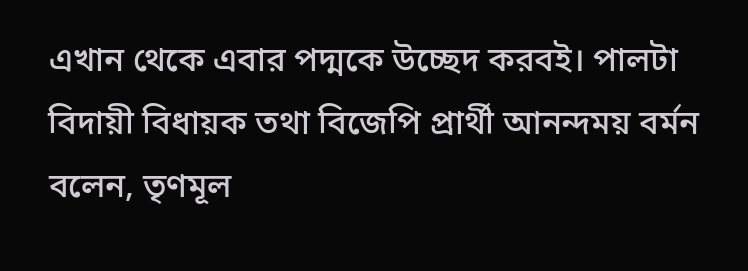এখান থেকে এবার পদ্মকে উচ্ছেদ করবই। পালটা বিদায়ী বিধায়ক তথা বিজেপি প্রার্থী আনন্দময় বর্মন বলেন, তৃণমূল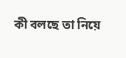কী বলছে তা নিয়ে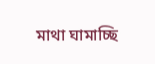মাথা ঘামাচ্ছি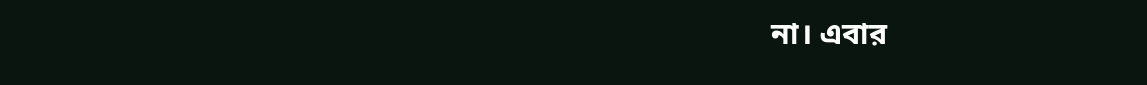না। এবার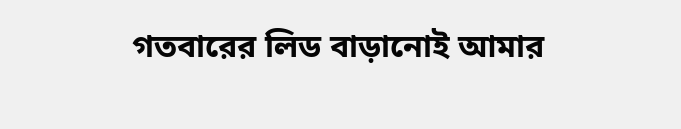গতবারের লিড বাড়ানোই আমার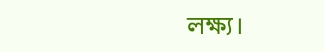লক্ষ্য।